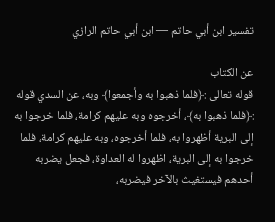تفسير ابن أبي حاتم — ابن أبي حاتم الرازي

عن الكتاب
قوله تعالى :﴿فلما ذهبوا به وأجمعوا﴾ وبه، عن السدي قوله :﴿فلما ذهبوا به﴾، أخرجوه وبه عليهم كرامة، فلما خرجوا به إلى البرية أظهروا به، فلما أخرجوه، وبه عليهم كرامة، فلما خرجوا به إلى البرية، اظهروا له العداوة، فجعل يضربه أحدهم فيستغيث بالآخر فيضربه،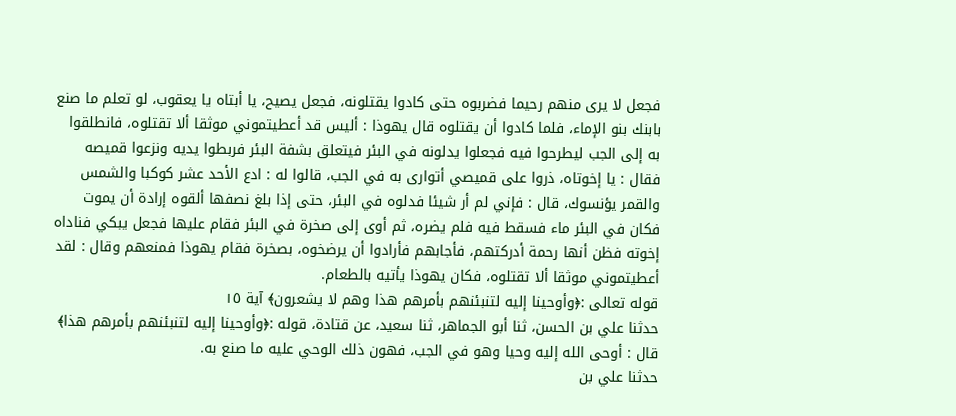فجعل لا يرى منهم رحيما فضربوه حتى كادوا يقتلونه، فجعل يصيح، يا أبتاه يا يعقوب، لو تعلم ما صنع بابنك بنو الإماء، فلما كادوا أن يقتلوه قال يهوذا : أليس قد أعطيتموني موثقا ألا تقتلوه، فانطلقوا به إلى الجب ليطرحوا فيه فجعلوا يدلونه في البئر فيتعلق بشفة البئر فربطوا يديه ونزعوا قميصه فقال : يا إخوتاه، ذروا على قميصي أتوارى به في الجب، قالوا له : ادع الأحد عشر كوكبا والشمس والقمر يؤنسوك، قال : فإني لم أر شيئا فدلوه في البئر، حتى إذا بلغ نصفها ألقوه إرادة أن يموت فكان في البئر ماء فسقط فيه فلم يضره، ثم أوى إلى صخرة في البئر فقام عليها فجعل يبكي فناداه إخوته فظن أنها رحمة أدركتهم، فأجابهم فأرادوا أن يرضخوه، بصخرة فقام يهوذا فمنعهم وقال : لقد أعطيتموني موثقا ألا تقتلوه، فكان يهوذا يأتيه بالطعام.
قوله تعالى :﴿وأوحينا إليه لتنبئنهم بأمرهم هذا وهم لا يشعرون﴾ آية ١٥
حدثنا علي بن الحسن، ثنا أبو الجماهر، ثنا سعيد، عن قتادة، قوله :﴿وأوحينا إليه لتنبئنهم بأمرهم هذا﴾ قال : أوحى الله إليه وحيا وهو في الجب، فهون ذلك الوحي عليه ما صنع به.
حدثنا علي بن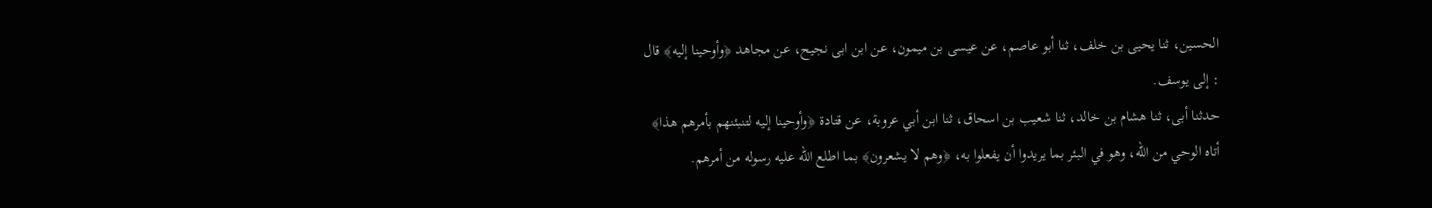الحسين، ثنا يحيى بن خلف، ثنا أبو عاصم، عن عيسى بن ميمون، عن ابن ابى نجيح، عن مجاهد ﴿وأوحينا إليه﴾ قال : إلى يوسف.
حدثنا أبى، ثنا هشام بن خالد، ثنا شعيب بن اسحاق، ثنا ابن أبي عروبة، عن قتادة ﴿وأوحينا إليه لتنبئنهم بأمرهم هذا﴾ أتاه الوحي من الله، وهو في البئر بما يريدوا أن يفعلوا به، ﴿وهم لا يشعرون﴾ بما اطلع الله عليه رسوله من أمرهم.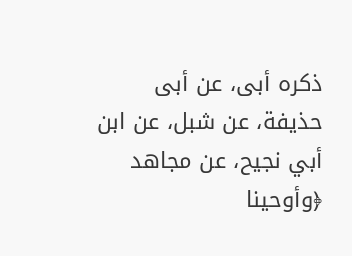ذكره أبى، عن أبى حذيفة، عن شبل، عن ابن أبي نجيح، عن مجاهد ﴿وأوحينا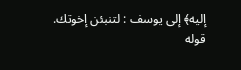إليه﴾ إلى يوسف : لتنبئن إخوتك.
قوله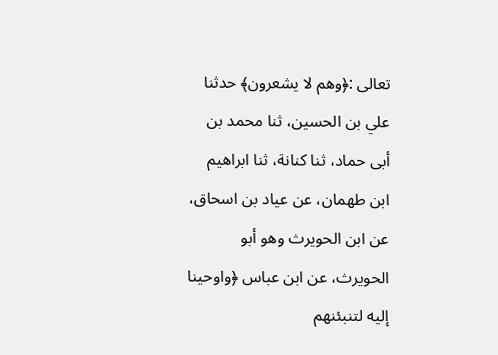تعالى :﴿وهم لا يشعرون﴾ حدثنا علي بن الحسين، ثنا محمد بن أبى حماد، ثنا كنانة، ثنا ابراهيم ابن طهمان، عن عياد بن اسحاق، عن ابن الحويرث وهو أبو الحويرث، عن ابن عباس ﴿واوحينا إليه لتنبئنهم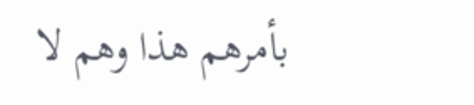بأمرهم هذا وهم لا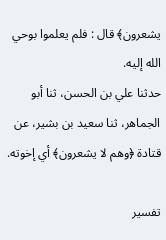يشعرون﴾ قال : فلم يعلموا بوحي الله إليه.
حدثنا علي بن الحسن، ثنا أبو الجماهر، ثنا سعيد بن بشير، عن قتادة ﴿وهم لا يشعرون﴾ أي إخوته.

تفسير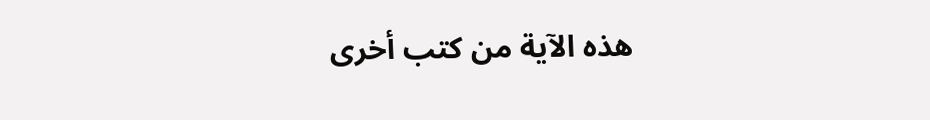هذه الآية من كتب أخرى